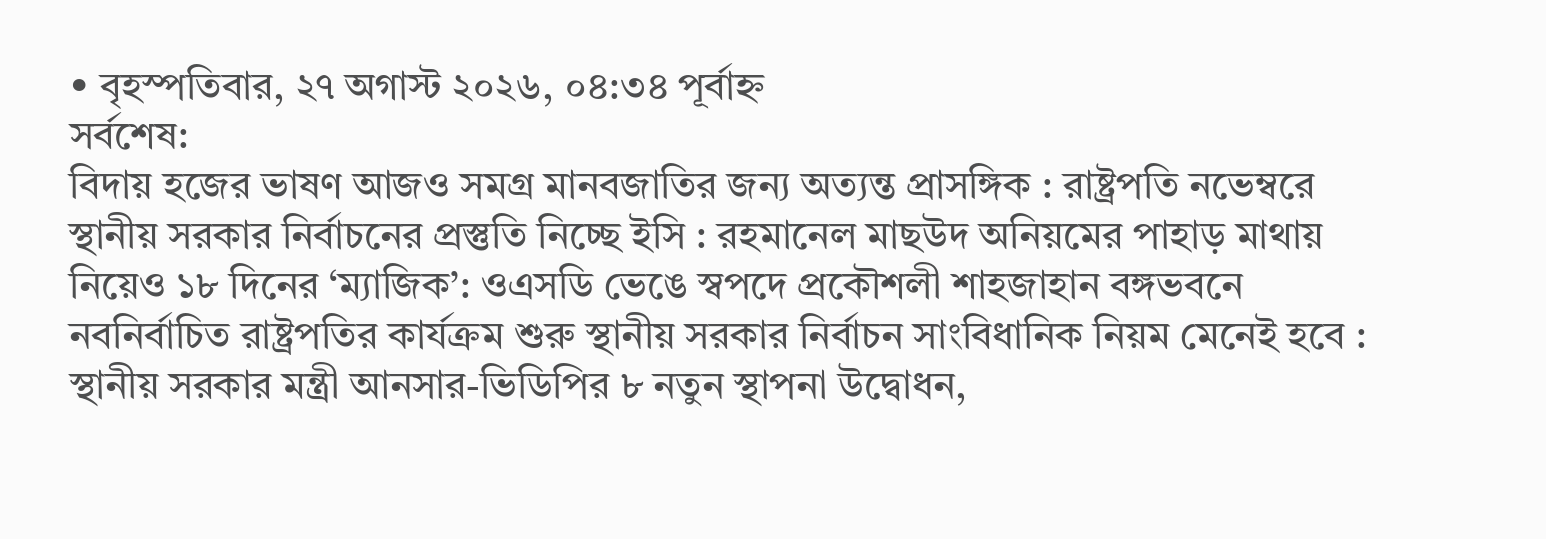• বৃহস্পতিবার, ২৭ অগাস্ট ২০২৬, ০৪:৩৪ পূর্বাহ্ন
সর্বশেষ:
বিদায় হজের ভাষণ আজও সমগ্র মানবজাতির জন্য অত্যন্ত প্রাসঙ্গিক : রাষ্ট্রপতি নভেম্বরে স্থানীয় সরকার নির্বাচনের প্রস্তুতি নিচ্ছে ইসি : রহমানেল মাছউদ অনিয়মের পাহাড় মাথায় নিয়েও ১৮ দিনের ‘ম্যাজিক’: ওএসডি ভেঙে স্বপদে প্রকৌশলী শাহজাহান বঙ্গভবনে নবনির্বাচিত রাষ্ট্রপতির কার্যক্রম শুরু স্থানীয় সরকার নির্বাচন সাংবিধানিক নিয়ম মেনেই হবে : স্থানীয় সরকার মন্ত্রী আনসার-ভিডিপির ৮ নতুন স্থাপনা উদ্বোধন,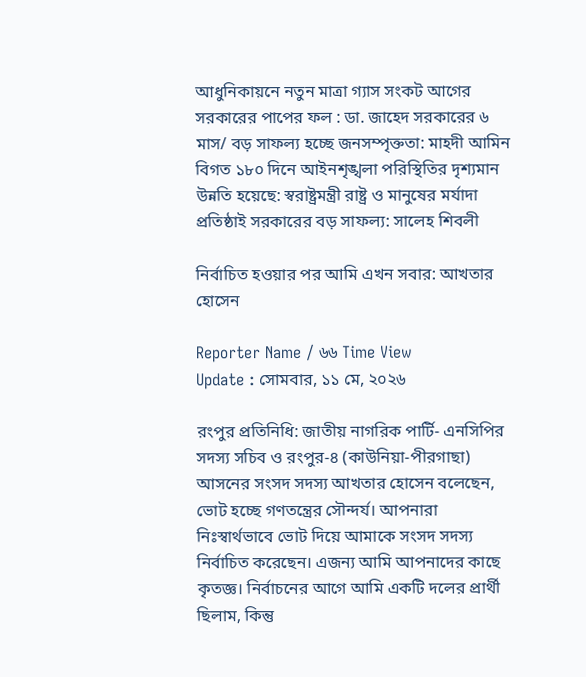আধুনিকায়নে নতুন মাত্রা গ্যাস সংকট আগের সরকারের পাপের ফল : ডা. জাহেদ সরকারের ৬ মাস/ বড় সাফল্য হচ্ছে জনসম্পৃক্ততা: মাহদী আমিন বিগত ১৮০ দিনে আইনশৃঙ্খলা পরিস্থিতির দৃশ্যমান উন্নতি হয়েছে: স্বরাষ্ট্রমন্ত্রী রাষ্ট্র ও মানুষের মর্যাদা প্রতিষ্ঠাই সরকারের বড় সাফল্য: সালেহ শিবলী

নির্বাচিত হওয়ার পর আমি এখন সবার: আখতার হোসেন

Reporter Name / ৬৬ Time View
Update : সোমবার, ১১ মে, ২০২৬

রংপুর প্রতিনিধি: জাতীয় নাগরিক পার্টি- এনসিপির সদস্য সচিব ও রংপুর-৪ (কাউনিয়া-পীরগাছা) আসনের সংসদ সদস্য আখতার হোসেন বলেছেন, ভোট হচ্ছে গণতন্ত্রের সৌন্দর্য। আপনারা নিঃস্বার্থভাবে ভোট দিয়ে আমাকে সংসদ সদস্য নির্বাচিত করেছেন। এজন্য আমি আপনাদের কাছে কৃতজ্ঞ। নির্বাচনের আগে আমি একটি দলের প্রার্থী ছিলাম, কিন্তু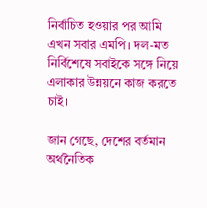নির্বাচিত হওয়ার পর আমি এখন সবার এমপি। দল-মত নির্বিশেষে সবাইকে সঙ্গে নিয়ে এলাকার উন্নয়নে কাজ করতে চাই।

জান গেছে, দেশের বর্তমান অর্থনৈতিক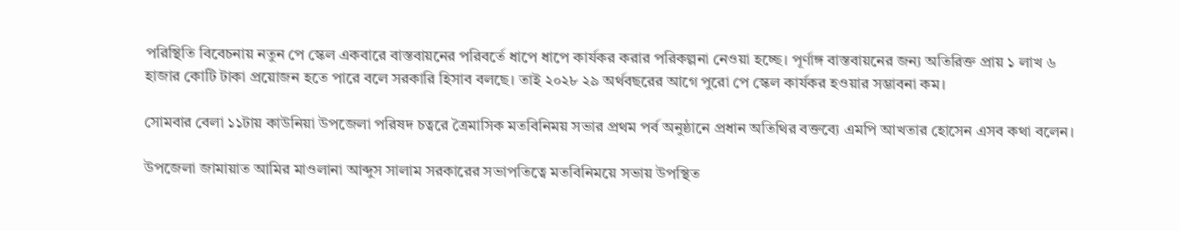পরিস্থিতি বিবেচনায় নতুন পে স্কেল একবারে বাস্তবায়নের পরিবর্তে ধাপে ধাপে কার্যকর করার পরিকল্পনা নেওয়া হচ্ছে। পূর্ণাঙ্গ বাস্তবায়নের জন্য অতিরিক্ত প্রায় ১ লাখ ৬ হাজার কোটি টাকা প্রয়োজন হতে পারে বলে সরকারি হিসাব বলছে। তাই ২০২৮ ২৯ অর্থবছরের আগে পুরো পে স্কেল কার্যকর হওয়ার সম্ভাবনা কম।

সোমবার বেলা ১১টায় কাউনিয়া উপজেলা পরিষদ চত্বরে ত্রৈমাসিক মতবিনিময় সভার প্রথম পর্ব অনুষ্ঠানে প্রধান অতিথির বক্তব্যে এমপি আখতার হোসেন এসব কথা বলেন।

উপজেলা জামায়াত আমির মাওলানা আব্দুস সালাম সরকারের সভাপতিত্বে মতবিনিময়ে সভায় উপস্থিত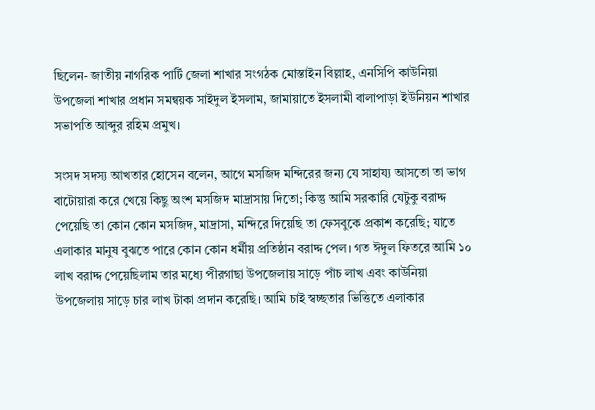ছিলেন- জাতীয় নাগরিক পার্টি জেলা শাখার সংগঠক মোস্তাইন বিল্লাহ, এনসিপি কাউনিয়া উপজেলা শাখার প্রধান সমন্বয়ক সাইদুল ইসলাম, জামায়াতে ইসলামী বালাপাড়া ইউনিয়ন শাখার সভাপতি আব্দুর রহিম প্রমুখ।

সংসদ সদস্য আখতার হোসেন বলেন, আগে মসজিদ মন্দিরের জন্য যে সাহায্য আসতো তা ভাগ বাটোয়ারা করে খেয়ে কিছু অংশ মসজিদ মাদ্রাসায় দিতো; কিন্তু আমি সরকারি যেটুকু বরাদ্দ পেয়েছি তা কোন কোন মসজিদ, মাদ্রাসা, মন্দিরে দিয়েছি তা ফেসবুকে প্রকাশ করেছি; যাতে এলাকার মানুষ বুঝতে পারে কোন কোন ধর্মীয় প্রতিষ্ঠান বরাদ্দ পেল। গত ঈদুল ফিতরে আমি ১০ লাখ বরাদ্দ পেয়েছিলাম তার মধ্যে পীরগাছা উপজেলায় সাড়ে পাঁচ লাখ এবং কাউনিয়া উপজেলায় সাড়ে চার লাখ টাকা প্রদান করেছি। আমি চাই স্বচ্ছতার ভিত্তিতে এলাকার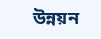উন্নয়ন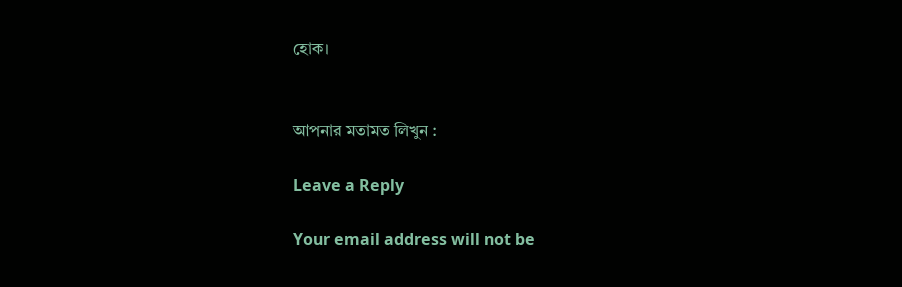হোক।


আপনার মতামত লিখুন :

Leave a Reply

Your email address will not be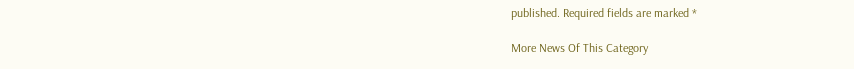published. Required fields are marked *

More News Of This Category